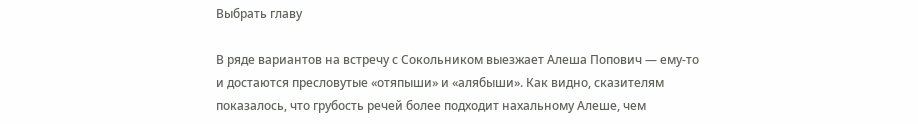Выбрать главу

В ряде вариантов на встречу с Сокольником выезжает Алеша Попович — ему-то и достаются пресловутые «отяпыши» и «алябыши». Как видно, сказителям показалось, что грубость речей более подходит нахальному Алеше, чем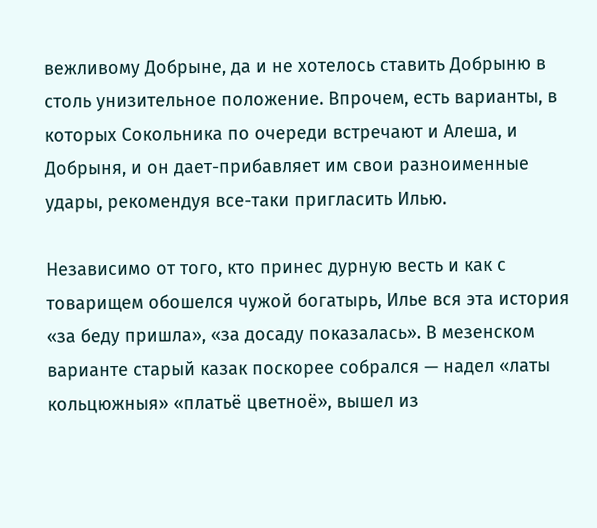вежливому Добрыне, да и не хотелось ставить Добрыню в столь унизительное положение. Впрочем, есть варианты, в которых Сокольника по очереди встречают и Алеша, и Добрыня, и он дает-прибавляет им свои разноименные удары, рекомендуя все-таки пригласить Илью.

Независимо от того, кто принес дурную весть и как с товарищем обошелся чужой богатырь, Илье вся эта история «за беду пришла», «за досаду показалась». В мезенском варианте старый казак поскорее собрался — надел «латы кольцюжныя» «платьё цветноё», вышел из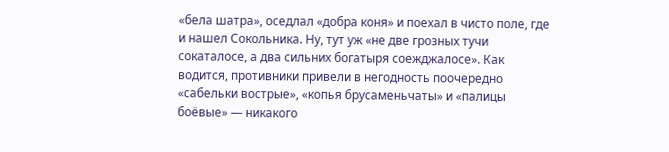«бела шатра», оседлал «добра коня» и поехал в чисто поле, где и нашел Сокольника. Ну, тут уж «не две грозных тучи сокаталосе, а два сильних богатыря соежджалосе». Как водится, противники привели в негодность поочередно «сабельки вострые», «копья брусаменьчаты» и «палицы боёвые» — никакого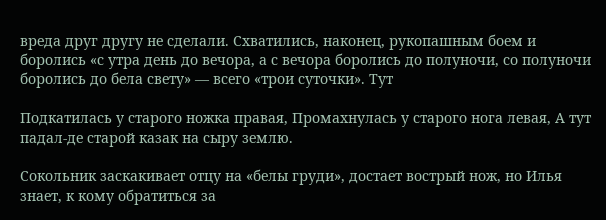вреда друг другу не сделали. Схватились, наконец, рукопашным боем и боролись «с утра день до вечора, а с вечора боролись до полуночи, со полуночи боролись до бела свету» — всего «трои суточки». Тут

Подкатилась у старого ножка правая, Промахнулась у старого нога левая, А тут падал-де старой казак на сыру землю.

Сокольник заскакивает отцу на «белы груди», достает вострый нож, но Илья знает, к кому обратиться за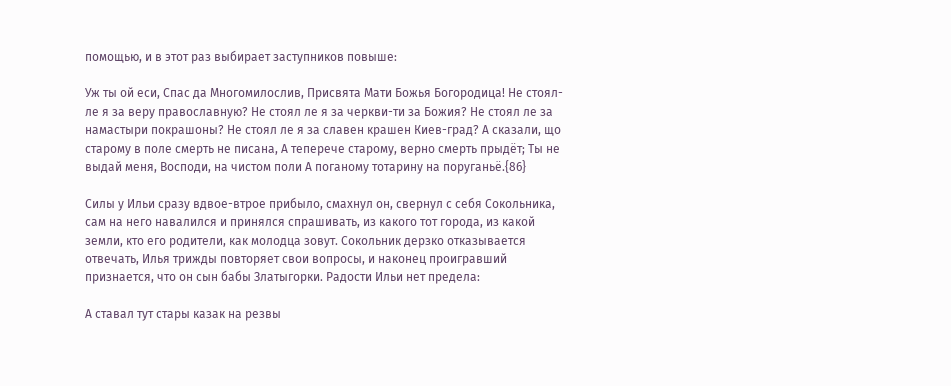помощью, и в этот раз выбирает заступников повыше:

Уж ты ой еси, Спас да Многомилослив, Присвята Мати Божья Богородица! Не стоял-ле я за веру православную? Не стоял ле я за черкви-ти за Божия? Не стоял ле за намастыри покрашоны? Не стоял ле я за славен крашен Киев-град? А сказали, що старому в поле смерть не писана, А теперече старому, верно смерть прыдёт; Ты не выдай меня, Восподи, на чистом поли А поганому тотарину на поруганьё.{86}

Силы у Ильи сразу вдвое-втрое прибыло, смахнул он, свернул с себя Сокольника, сам на него навалился и принялся спрашивать, из какого тот города, из какой земли, кто его родители, как молодца зовут. Сокольник дерзко отказывается отвечать, Илья трижды повторяет свои вопросы, и наконец проигравший признается, что он сын бабы Златыгорки. Радости Ильи нет предела:

А ставал тут стары казак на резвы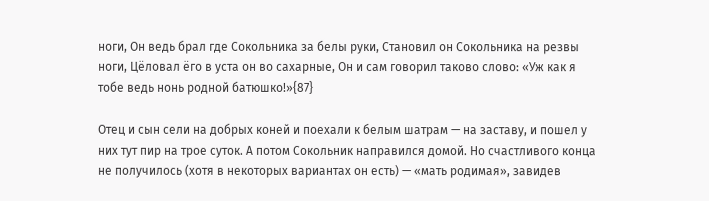ноги, Он ведь брал где Сокольника за белы руки, Становил он Сокольника на резвы ноги, Цёловал ёго в уста он во сахарные, Он и сам говорил таково слово: «Уж как я тобе ведь нонь родной батюшко!»{87}

Отец и сын сели на добрых коней и поехали к белым шатрам — на заставу, и пошел у них тут пир на трое суток. А потом Сокольник направился домой. Но счастливого конца не получилось (хотя в некоторых вариантах он есть) — «мать родимая», завидев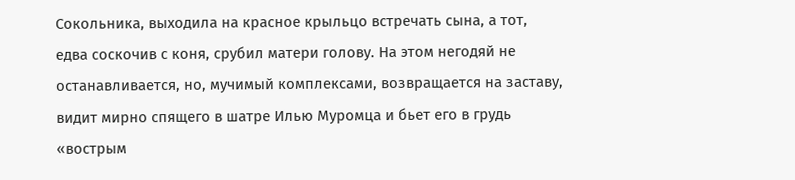Сокольника, выходила на красное крыльцо встречать сына, а тот, едва соскочив с коня, срубил матери голову. На этом негодяй не останавливается, но, мучимый комплексами, возвращается на заставу, видит мирно спящего в шатре Илью Муромца и бьет его в грудь «вострым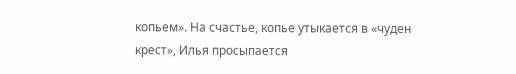копьем». На счастье, копье утыкается в «чуден крест», Илья просыпается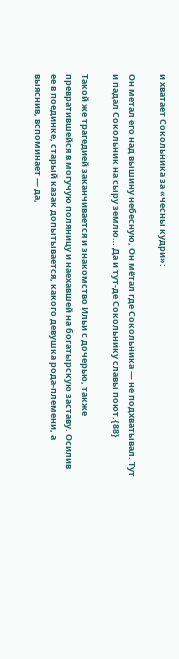и хватает Сокольника за «чесны кудри»:

Он метал его над вышину небесную, Он мётал где Сокольника — не подхватывал. Тут и падал Сокольник на сыру землю… Да и тут-де Сокольнику славы поют.{88}

Такой же трагедией заканчивается и знакомство Ильи с дочерью, также превратившейся в могучую поляницу и наехавшей на богатырскую заставу. Осилив ее в поединке, старый казак допытывается, какого девушка рода-племени, а выяснив, вспоминает — да,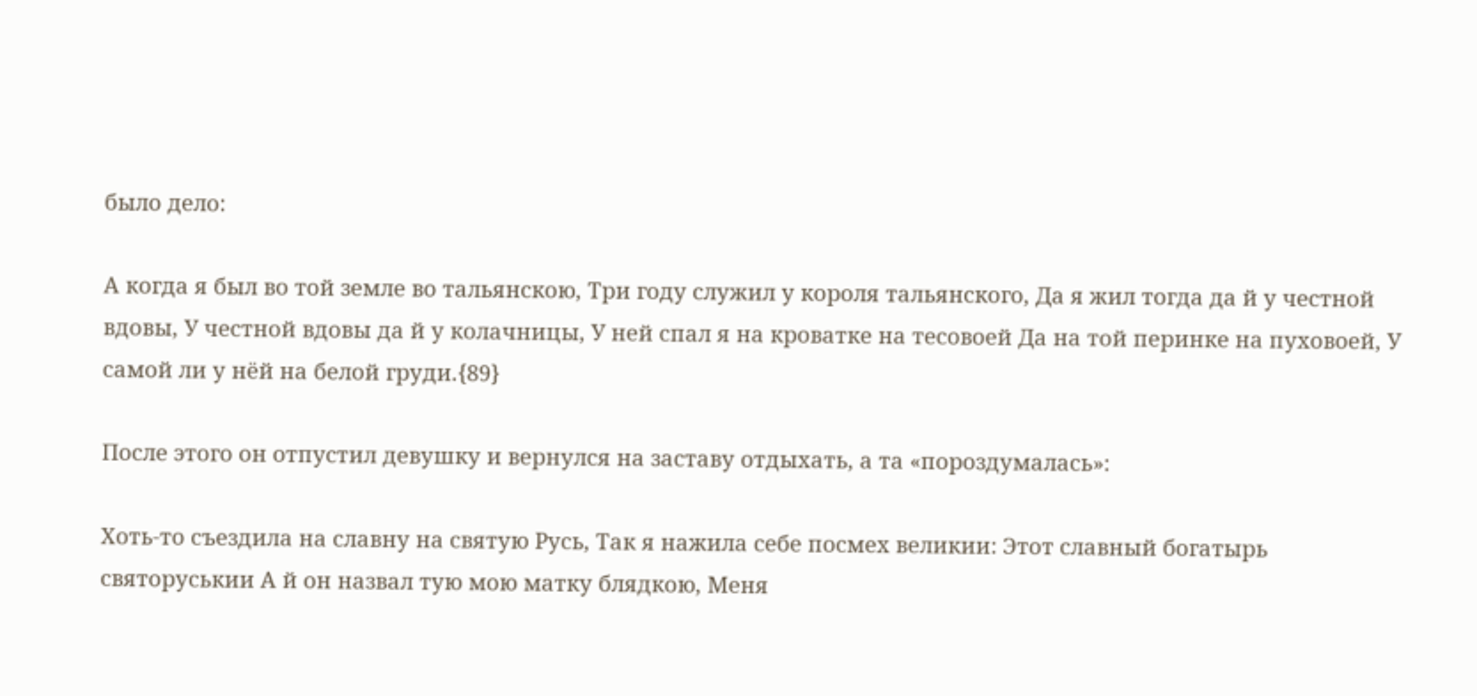было дело:

А когда я был во той земле во тальянскою, Три году служил у короля тальянского, Да я жил тогда да й у честной вдовы, У честной вдовы да й у колачницы, У ней спал я на кроватке на тесовоей Да на той перинке на пуховоей, У самой ли у нёй на белой груди.{89}

После этого он отпустил девушку и вернулся на заставу отдыхать, а та «пороздумалась»:

Хоть-то съездила на славну на святую Русь, Так я нажила себе посмех великии: Этот славный богатырь святоруськии А й он назвал тую мою матку блядкою, Меня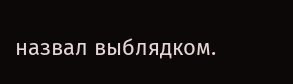назвал выблядком.